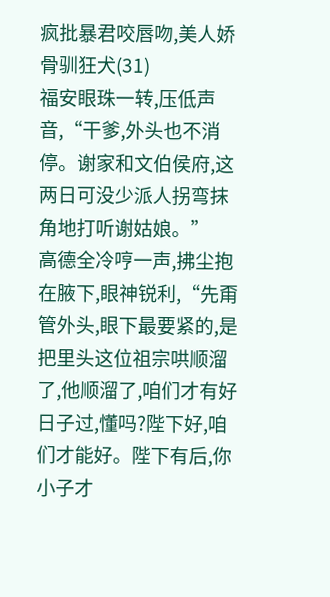疯批暴君咬唇吻,美人娇骨驯狂犬(31)
福安眼珠一转,压低声音,“干爹,外头也不消停。谢家和文伯侯府,这两日可没少派人拐弯抹角地打听谢姑娘。”
高德全冷哼一声,拂尘抱在腋下,眼神锐利,“先甭管外头,眼下最要紧的,是把里头这位祖宗哄顺溜了,他顺溜了,咱们才有好日子过,懂吗?陛下好,咱们才能好。陛下有后,你小子才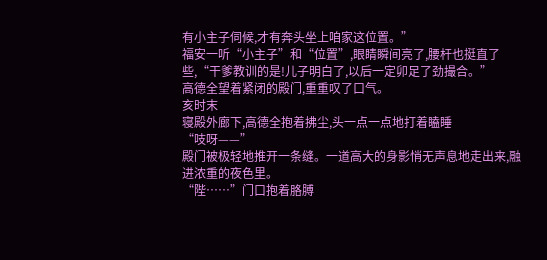有小主子伺候,才有奔头坐上咱家这位置。”
福安一听“小主子”和“位置”,眼睛瞬间亮了,腰杆也挺直了些,“干爹教训的是!儿子明白了,以后一定卯足了劲撮合。”
高德全望着紧闭的殿门,重重叹了口气。
亥时末
寝殿外廊下,高德全抱着拂尘,头一点一点地打着瞌睡
“吱呀——”
殿门被极轻地推开一条缝。一道高大的身影悄无声息地走出来,融进浓重的夜色里。
“陛……”门口抱着胳膊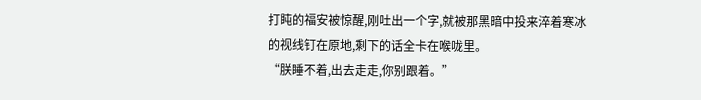打盹的福安被惊醒,刚吐出一个字,就被那黑暗中投来淬着寒冰的视线钉在原地,剩下的话全卡在喉咙里。
“朕睡不着,出去走走,你别跟着。”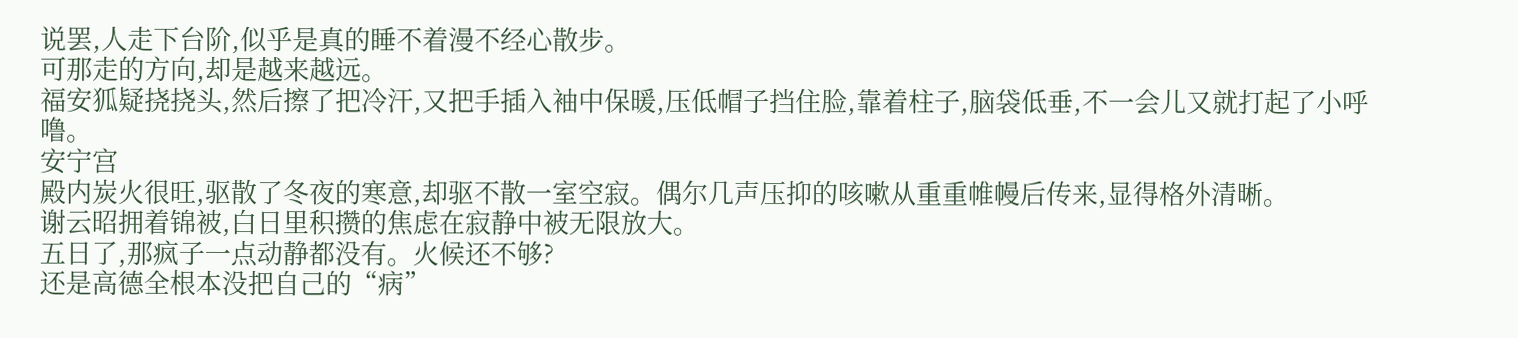说罢,人走下台阶,似乎是真的睡不着漫不经心散步。
可那走的方向,却是越来越远。
福安狐疑挠挠头,然后擦了把冷汗,又把手插入袖中保暖,压低帽子挡住脸,靠着柱子,脑袋低垂,不一会儿又就打起了小呼噜。
安宁宫
殿内炭火很旺,驱散了冬夜的寒意,却驱不散一室空寂。偶尔几声压抑的咳嗽从重重帷幔后传来,显得格外清晰。
谢云昭拥着锦被,白日里积攒的焦虑在寂静中被无限放大。
五日了,那疯子一点动静都没有。火候还不够?
还是高德全根本没把自己的“病”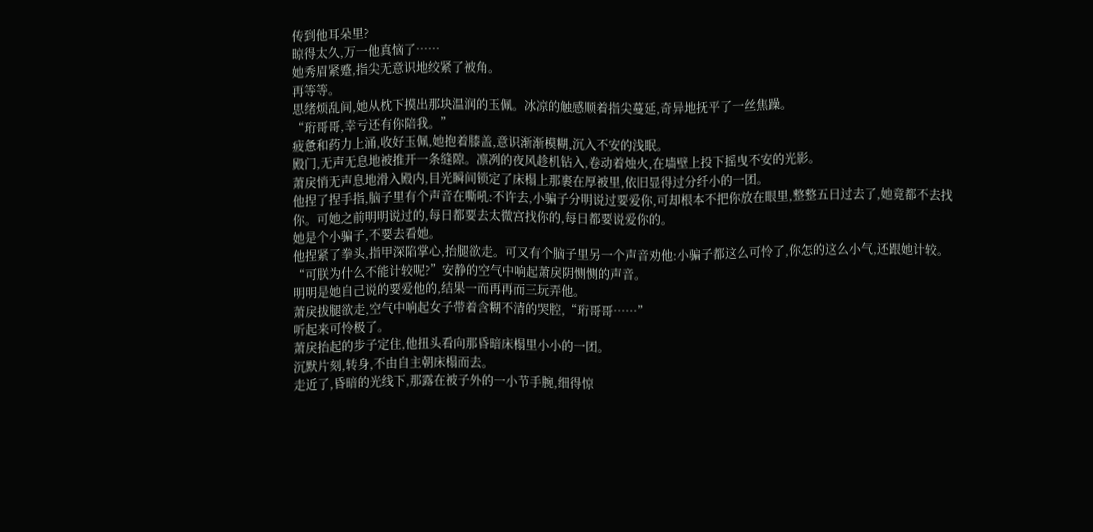传到他耳朵里?
晾得太久,万一他真恼了……
她秀眉紧蹙,指尖无意识地绞紧了被角。
再等等。
思绪烦乱间,她从枕下摸出那块温润的玉佩。冰凉的触感顺着指尖蔓延,奇异地抚平了一丝焦躁。
“珩哥哥,幸亏还有你陪我。”
疲惫和药力上涌,收好玉佩,她抱着膝盖,意识渐渐模糊,沉入不安的浅眠。
殿门,无声无息地被推开一条缝隙。凛冽的夜风趁机钻入,卷动着烛火,在墙壁上投下摇曳不安的光影。
萧戾悄无声息地滑入殿内,目光瞬间锁定了床榻上那裹在厚被里,依旧显得过分纤小的一团。
他捏了捏手指,脑子里有个声音在嘶吼:不许去,小骗子分明说过要爱你,可却根本不把你放在眼里,整整五日过去了,她竟都不去找你。可她之前明明说过的,每日都要去太微宫找你的,每日都要说爱你的。
她是个小骗子,不要去看她。
他捏紧了拳头,指甲深陷掌心,抬腿欲走。可又有个脑子里另一个声音劝他:小骗子都这么可怜了,你怎的这么小气,还跟她计较。
“可朕为什么不能计较呢?”安静的空气中响起萧戾阴恻恻的声音。
明明是她自己说的要爱他的,结果一而再再而三玩弄他。
萧戾拔腿欲走,空气中响起女子带着含糊不清的哭腔,“珩哥哥……”
听起来可怜极了。
萧戾抬起的步子定住,他扭头看向那昏暗床榻里小小的一团。
沉默片刻,转身,不由自主朝床榻而去。
走近了,昏暗的光线下,那露在被子外的一小节手腕,细得惊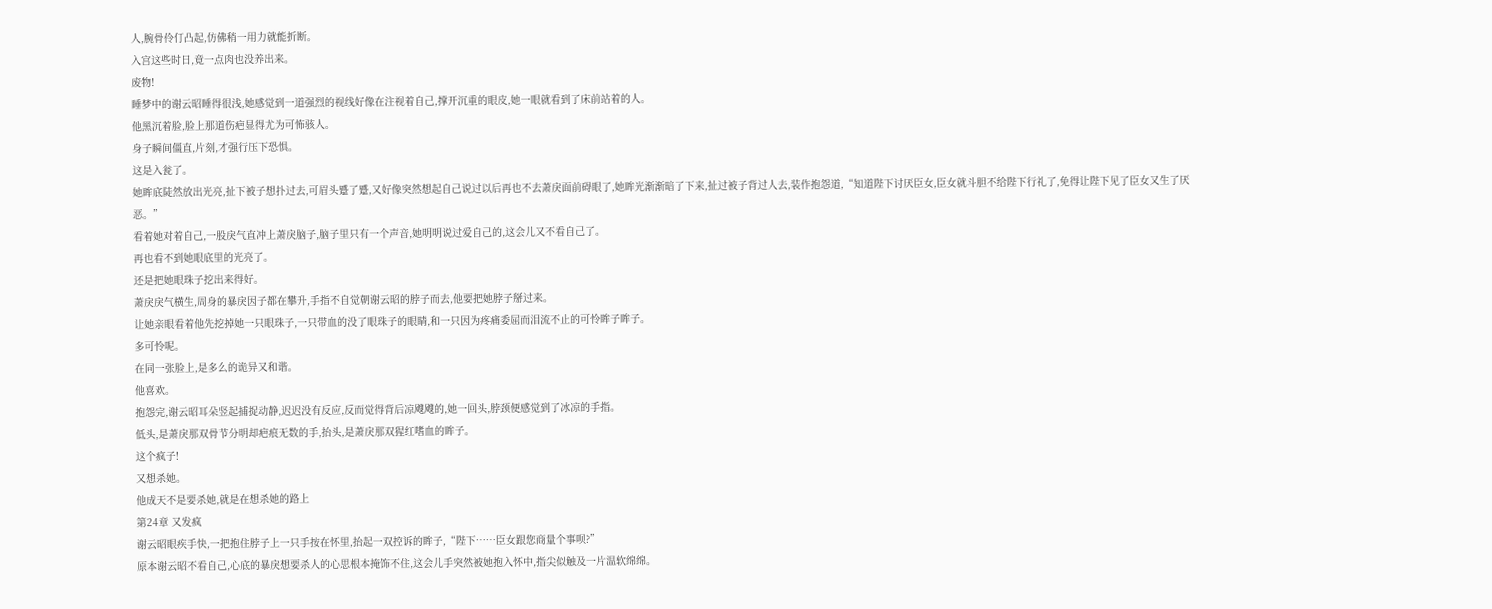人,腕骨伶仃凸起,仿佛稍一用力就能折断。
入宫这些时日,竟一点肉也没养出来。
废物!
睡梦中的谢云昭睡得很浅,她感觉到一道强烈的视线好像在注视着自己,撑开沉重的眼皮,她一眼就看到了床前站着的人。
他黑沉着脸,脸上那道伤疤显得尤为可怖骇人。
身子瞬间僵直,片刻,才强行压下恐惧。
这是入瓮了。
她眸底陡然放出光亮,扯下被子想扑过去,可眉头蹙了蹙,又好像突然想起自己说过以后再也不去萧戾面前碍眼了,她眸光渐渐暗了下来,扯过被子背过人去,装作抱怨道,“知道陛下讨厌臣女,臣女就斗胆不给陛下行礼了,免得让陛下见了臣女又生了厌恶。”
看着她对着自己,一股戾气直冲上萧戾脑子,脑子里只有一个声音,她明明说过爱自己的,这会儿又不看自己了。
再也看不到她眼底里的光亮了。
还是把她眼珠子挖出来得好。
萧戾戾气横生,周身的暴戾因子都在攀升,手指不自觉朝谢云昭的脖子而去,他要把她脖子掰过来。
让她亲眼看着他先挖掉她一只眼珠子,一只带血的没了眼珠子的眼睛,和一只因为疼痛委屈而泪流不止的可怜眸子眸子。
多可怜呢。
在同一张脸上,是多么的诡异又和谐。
他喜欢。
抱怨完,谢云昭耳朵竖起捕捉动静,迟迟没有反应,反而觉得背后凉飕飕的,她一回头,脖颈便感觉到了冰凉的手指。
低头,是萧戾那双骨节分明却疤痕无数的手,抬头,是萧戾那双猩红嗜血的眸子。
这个疯子!
又想杀她。
他成天不是要杀她,就是在想杀她的路上
第24章 又发疯
谢云昭眼疾手快,一把抱住脖子上一只手按在怀里,抬起一双控诉的眸子,“陛下……臣女跟您商量个事呗?”
原本谢云昭不看自己,心底的暴戾想要杀人的心思根本掩饰不住,这会儿手突然被她抱入怀中,指尖似触及一片温软绵绵。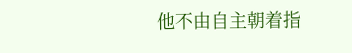他不由自主朝着指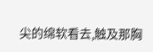尖的绵软看去,触及那胸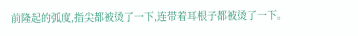前隆起的弧度,指尖都被烫了一下,连带着耳根子都被烫了一下。